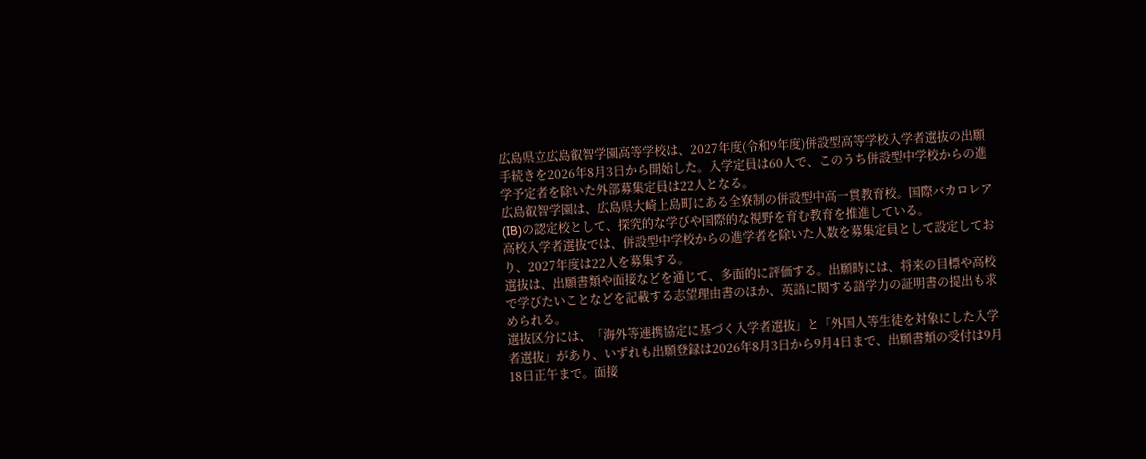広島県立広島叡智学園高等学校は、2027年度(令和9年度)併設型高等学校入学者選抜の出願手続きを2026年8月3日から開始した。入学定員は60人で、このうち併設型中学校からの進学予定者を除いた外部募集定員は22人となる。
広島叡智学園は、広島県大崎上島町にある全寮制の併設型中高一貫教育校。国際バカロレア(IB)の認定校として、探究的な学びや国際的な視野を育む教育を推進している。
高校入学者選抜では、併設型中学校からの進学者を除いた人数を募集定員として設定しており、2027年度は22人を募集する。
選抜は、出願書類や面接などを通じて、多面的に評価する。出願時には、将来の目標や高校で学びたいことなどを記載する志望理由書のほか、英語に関する語学力の証明書の提出も求められる。
選抜区分には、「海外等連携協定に基づく入学者選抜」と「外国人等生徒を対象にした入学者選抜」があり、いずれも出願登録は2026年8月3日から9月4日まで、出願書類の受付は9月18日正午まで。面接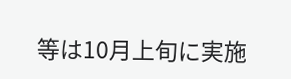等は10月上旬に実施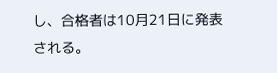し、合格者は10月21日に発表される。